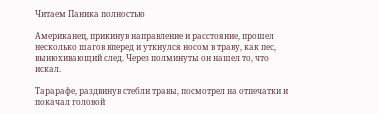Читаем Паника полностью

Американец, прикинув направление и расстояние, прошел несколько шагов вперед и уткнулся носом в траву, как пес, вынюхивающий след. Через полминуты он нашел то, что искал.

Тарарафе, раздвинув стебли травы, посмотрел на отпечатки и покачал головой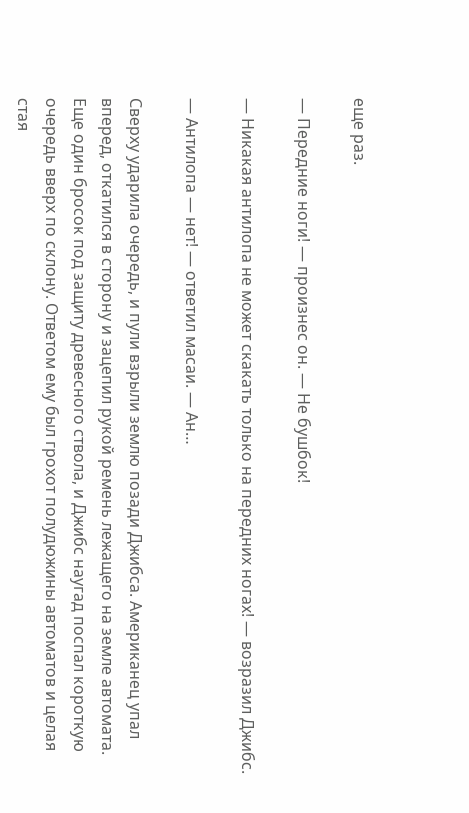еще раз.

— Передние ноги! — произнес он. — Не бушбок!

— Никакая антилопа не может скакать только на передних ногах! — возразил Джибс.

— Антилопа — нет! — ответил масаи. — Ан…

Сверху ударила очередь, и пули взрыли землю позади Джибса. Американец упал вперед, откатился в сторону и зацепил рукой ремень лежащего на земле автомата. Еще один бросок под защиту древесного ствола, и Джибс наугад поспал короткую очередь вверх по склону. Ответом ему был грохот полудюжины автоматов и целая стая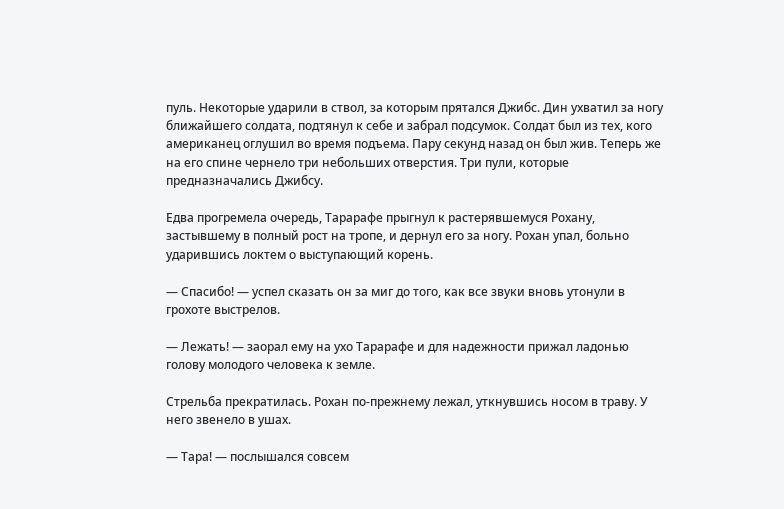пуль. Некоторые ударили в ствол, за которым прятался Джибс. Дин ухватил за ногу ближайшего солдата, подтянул к себе и забрал подсумок. Солдат был из тех, кого американец оглушил во время подъема. Пару секунд назад он был жив. Теперь же на его спине чернело три небольших отверстия. Три пули, которые предназначались Джибсу.

Едва прогремела очередь, Тарарафе прыгнул к растерявшемуся Рохану, застывшему в полный рост на тропе, и дернул его за ногу. Рохан упал, больно ударившись локтем о выступающий корень.

— Спасибо! — успел сказать он за миг до того, как все звуки вновь утонули в грохоте выстрелов.

— Лежать! — заорал ему на ухо Тарарафе и для надежности прижал ладонью голову молодого человека к земле.

Стрельба прекратилась. Рохан по-прежнему лежал, уткнувшись носом в траву. У него звенело в ушах.

— Тара! — послышался совсем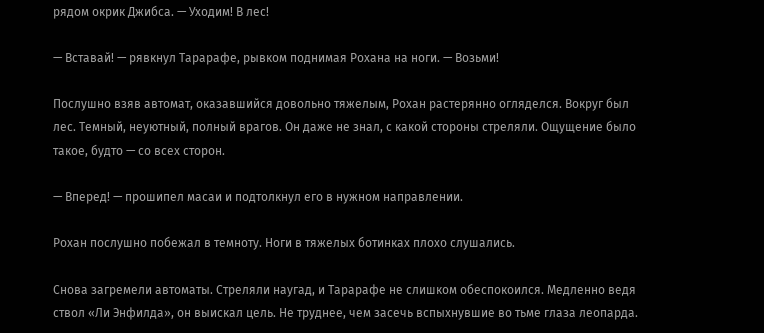рядом окрик Джибса. — Уходим! В лес!

— Вставай! — рявкнул Тарарафе, рывком поднимая Рохана на ноги. — Возьми!

Послушно взяв автомат, оказавшийся довольно тяжелым, Рохан растерянно огляделся. Вокруг был лес. Темный, неуютный, полный врагов. Он даже не знал, с какой стороны стреляли. Ощущение было такое, будто — со всех сторон.

— Вперед! — прошипел масаи и подтолкнул его в нужном направлении.

Рохан послушно побежал в темноту. Ноги в тяжелых ботинках плохо слушались.

Снова загремели автоматы. Стреляли наугад, и Тарарафе не слишком обеспокоился. Медленно ведя ствол «Ли Энфилда», он выискал цель. Не труднее, чем засечь вспыхнувшие во тьме глаза леопарда.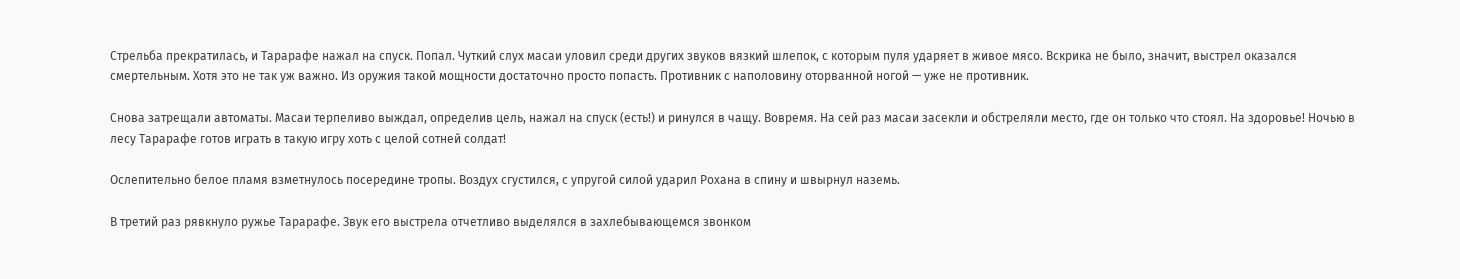Стрельба прекратилась, и Тарарафе нажал на спуск. Попал. Чуткий слух масаи уловил среди других звуков вязкий шлепок, с которым пуля ударяет в живое мясо. Вскрика не было, значит, выстрел оказался смертельным. Хотя это не так уж важно. Из оружия такой мощности достаточно просто попасть. Противник с наполовину оторванной ногой — уже не противник.

Снова затрещали автоматы. Масаи терпеливо выждал, определив цель, нажал на спуск (есть!) и ринулся в чащу. Вовремя. На сей раз масаи засекли и обстреляли место, где он только что стоял. На здоровье! Ночью в лесу Тарарафе готов играть в такую игру хоть с целой сотней солдат!

Ослепительно белое пламя взметнулось посередине тропы. Воздух сгустился, с упругой силой ударил Рохана в спину и швырнул наземь.

В третий раз рявкнуло ружье Тарарафе. Звук его выстрела отчетливо выделялся в захлебывающемся звонком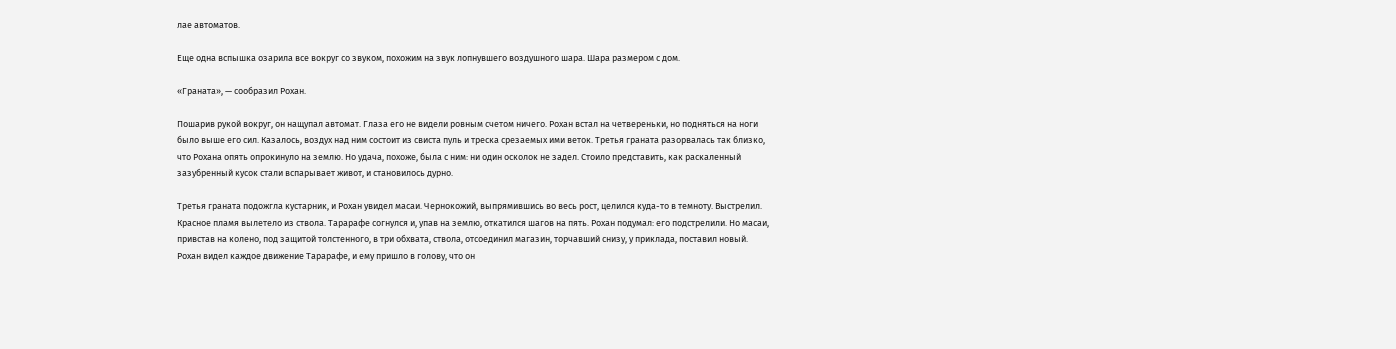лае автоматов.

Еще одна вспышка озарила все вокруг со звуком, похожим на звук лопнувшего воздушного шара. Шара размером с дом.

«Граната», — сообразил Рохан.

Пошарив рукой вокруг, он нащупал автомат. Глаза его не видели ровным счетом ничего. Рохан встал на четвереньки, но подняться на ноги было выше его сил. Казалось, воздух над ним состоит из свиста пуль и треска срезаемых ими веток. Третья граната разорвалась так близко, что Рохана опять опрокинуло на землю. Но удача, похоже, была с ним: ни один осколок не задел. Стоило представить, как раскаленный зазубренный кусок стали вспарывает живот, и становилось дурно.

Третья граната подожгла кустарник, и Рохан увидел масаи. Чернокожий, выпрямившись во весь рост, целился куда-то в темноту. Выстрелил. Красное пламя вылетело из ствола. Тарарафе согнулся и, упав на землю, откатился шагов на пять. Рохан подумал: его подстрелили. Но масаи, привстав на колено, под защитой толстенного, в три обхвата, ствола, отсоединил магазин, торчавший снизу, у приклада, поставил новый. Рохан видел каждое движение Тарарафе, и ему пришло в голову, что он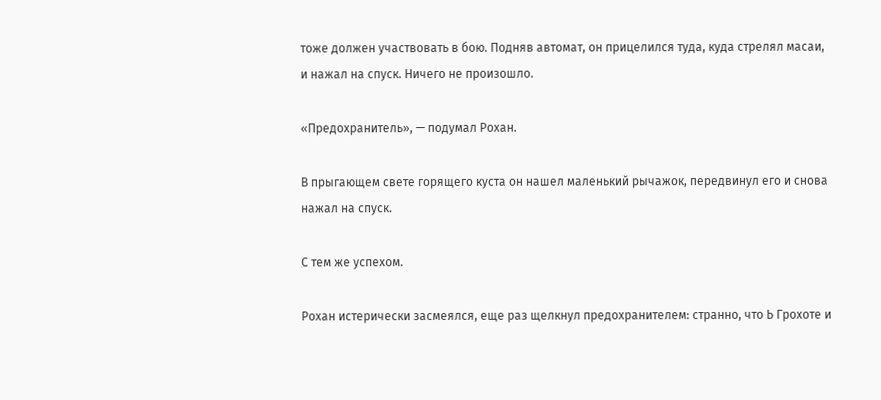тоже должен участвовать в бою. Подняв автомат, он прицелился туда, куда стрелял масаи, и нажал на спуск. Ничего не произошло.

«Предохранитель», — подумал Рохан.

В прыгающем свете горящего куста он нашел маленький рычажок, передвинул его и снова нажал на спуск.

С тем же успехом.

Рохан истерически засмеялся, еще раз щелкнул предохранителем: странно, что Ь Грохоте и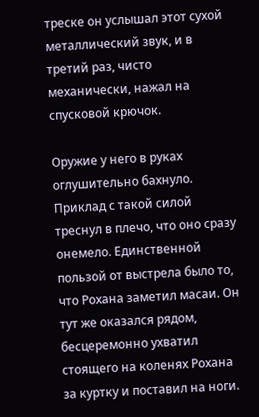треске он услышал этот сухой металлический звук, и в третий раз, чисто механически, нажал на спусковой крючок.

Оружие у него в руках оглушительно бахнуло. Приклад с такой силой треснул в плечо, что оно сразу онемело. Единственной пользой от выстрела было то, что Рохана заметил масаи. Он тут же оказался рядом, бесцеремонно ухватил стоящего на коленях Рохана за куртку и поставил на ноги.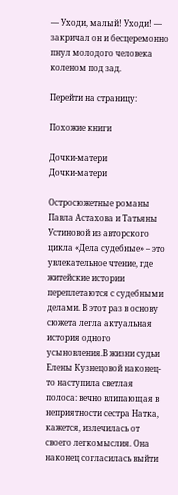— Уходи, малый! Уходи! — закричал он и бесцеремонно пнул молодого человека коленом под зад.

Перейти на страницу:

Похожие книги

Дочки-матери
Дочки-матери

Остросюжетные романы Павла Астахова и Татьяны Устиновой из авторского цикла «Дела судебные» – это увлекательное чтение, где житейские истории переплетаются с судебными делами. В этот раз в основу сюжета легла актуальная история одного усыновления.В жизни судьи Елены Кузнецовой наконец-то наступила светлая полоса: вечно влипающая в неприятности сестра Натка, кажется, излечилась от своего легкомыслия. Она наконец согласилась выйти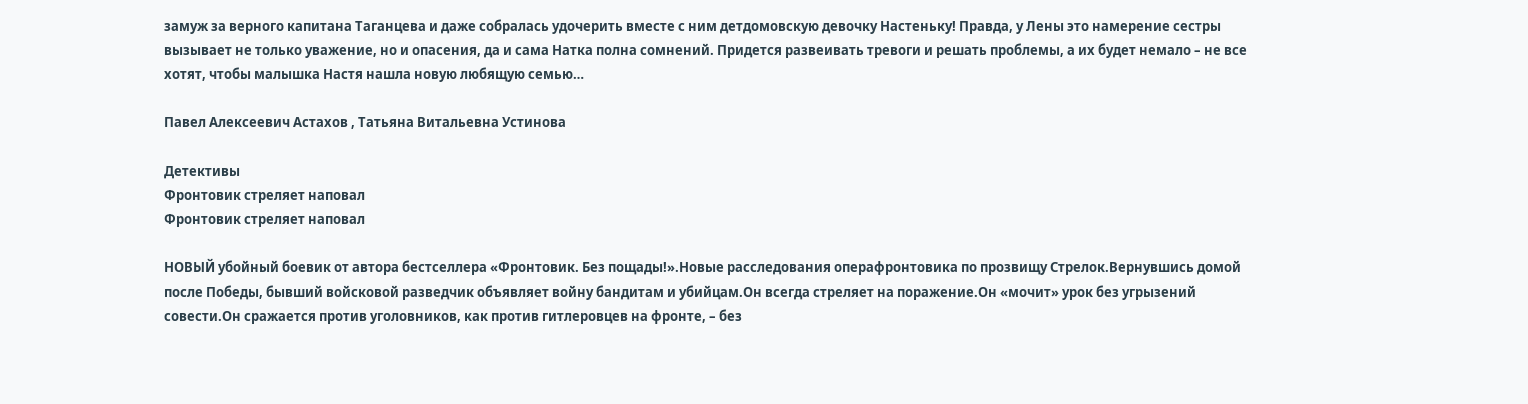замуж за верного капитана Таганцева и даже собралась удочерить вместе с ним детдомовскую девочку Настеньку! Правда, у Лены это намерение сестры вызывает не только уважение, но и опасения, да и сама Натка полна сомнений. Придется развеивать тревоги и решать проблемы, а их будет немало – не все хотят, чтобы малышка Настя нашла новую любящую семью…

Павел Алексеевич Астахов , Татьяна Витальевна Устинова

Детективы
Фронтовик стреляет наповал
Фронтовик стреляет наповал

НОВЫЙ убойный боевик от автора бестселлера «Фронтовик. Без пощады!».Новые расследования операфронтовика по прозвищу Стрелок.Вернувшись домой после Победы, бывший войсковой разведчик объявляет войну бандитам и убийцам.Он всегда стреляет на поражение.Он «мочит» урок без угрызений совести.Он сражается против уголовников, как против гитлеровцев на фронте, – без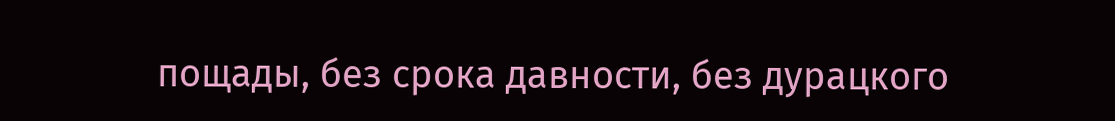пощады, без срока давности, без дурацкого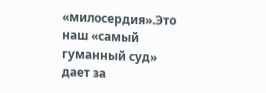«милосердия».Это наш «самый гуманный суд» дает за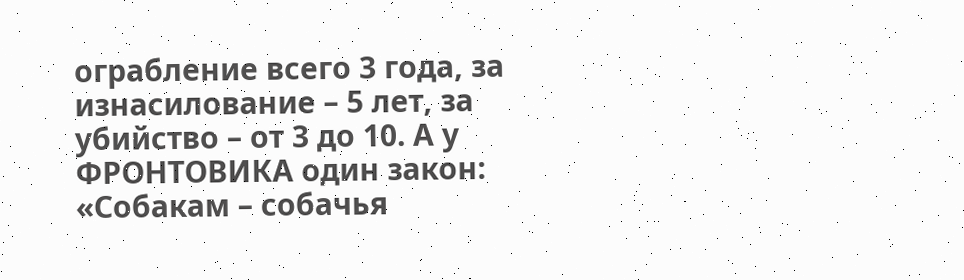ограбление всего 3 года, за изнасилование – 5 лет, за убийство – от 3 до 10. А у ФРОНТОВИКА один закон: «Собакам – собачья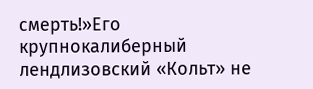смерть!»Его крупнокалиберный лендлизовский «Кольт» не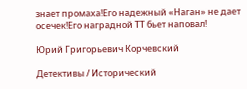знает промаха!Его надежный «Наган» не дает осечек!Его наградной ТТ бьет наповал!

Юрий Григорьевич Корчевский

Детективы / Исторический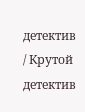детектив / Крутой детектив